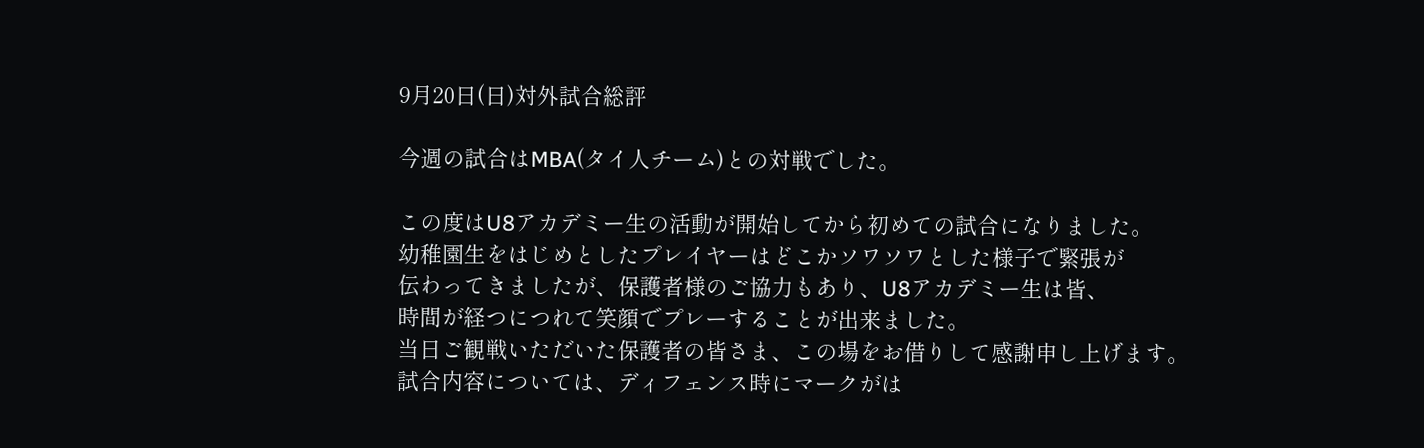9月20日(日)対外試合総評

今週の試合はMBA(タイ人チーム)との対戦でした。

この度はU8アカデミー生の活動が開始してから初めての試合になりました。
幼稚園生をはじめとしたプレイヤーはどこかソワソワとした様子で緊張が
伝わってきましたが、保護者様のご協力もあり、U8アカデミー生は皆、
時間が経つにつれて笑顔でプレーすることが出来ました。
当日ご観戦いただいた保護者の皆さま、この場をお借りして感謝申し上げます。
試合内容については、ディフェンス時にマークがは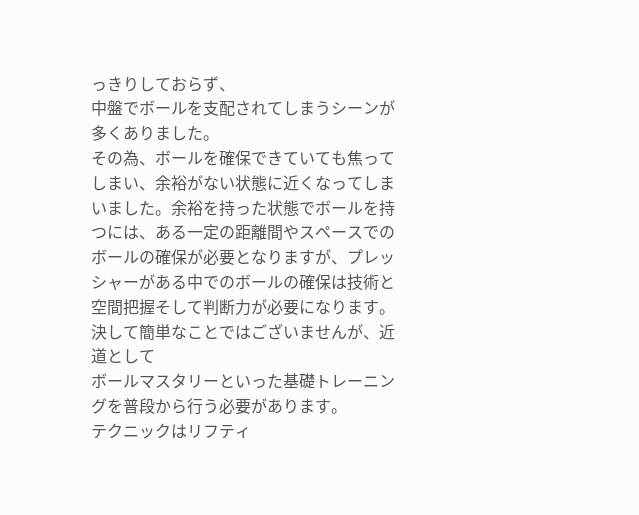っきりしておらず、
中盤でボールを支配されてしまうシーンが多くありました。
その為、ボールを確保できていても焦ってしまい、余裕がない状態に近くなってしまいました。余裕を持った状態でボールを持つには、ある一定の距離間やスペースでのボールの確保が必要となりますが、プレッシャーがある中でのボールの確保は技術と空間把握そして判断力が必要になります。
決して簡単なことではございませんが、近道として
ボールマスタリーといった基礎トレーニングを普段から行う必要があります。
テクニックはリフティ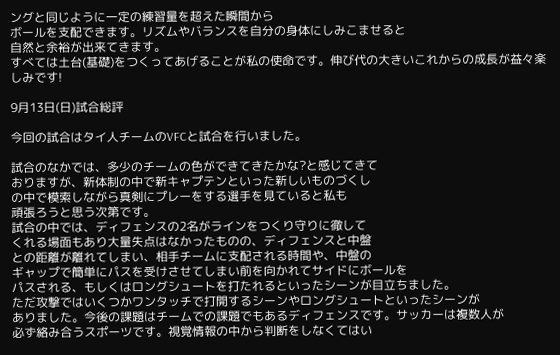ングと同じように一定の練習量を超えた瞬間から
ボールを支配できます。リズムやバランスを自分の身体にしみこませると
自然と余裕が出来てきます。
すべては土台(基礎)をつくってあげることが私の使命です。伸び代の大きいこれからの成長が益々楽しみです!

9月13日(日)試合総評

今回の試合はタイ人チームのVFCと試合を行いました。

試合のなかでは、多少のチームの色ができてきたかな?と感じてきて
おりますが、新体制の中で新キャプテンといった新しいものづくし
の中で模索しながら真剣にプレーをする選手を見ていると私も
頑張ろうと思う次第です。
試合の中では、ディフェンスの2名がラインをつくり守りに徹して
くれる場面もあり大量失点はなかったものの、ディフェンスと中盤
との距離が離れてしまい、相手チームに支配される時間や、中盤の
ギャップで簡単にパスを受けさせてしまい前を向かれてサイドにボールを
パスされる、もしくはロングシュートを打たれるといったシーンが目立ちました。
ただ攻撃ではいくつかワンタッチで打開するシーンやロングシュートといったシーンが
ありました。今後の課題はチームでの課題でもあるディフェンスです。サッカーは複数人が
必ず絡み合うスポーツです。視覚情報の中から判断をしなくてはい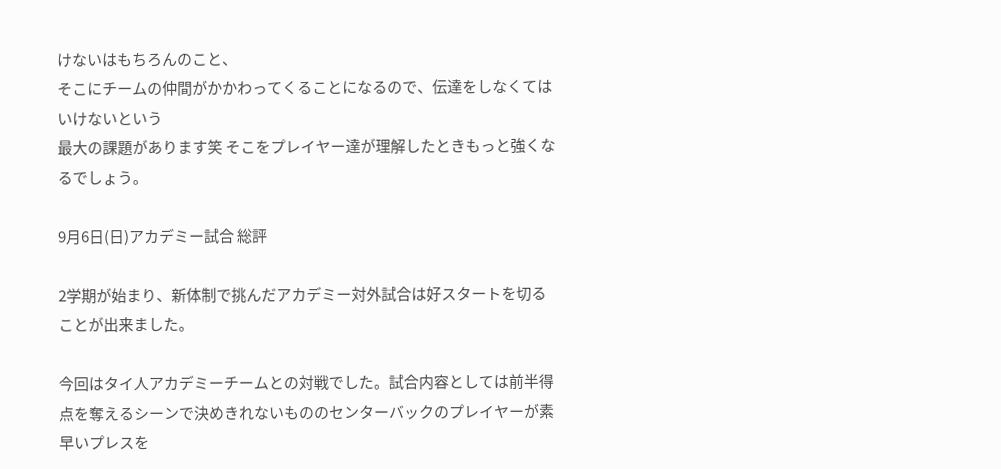けないはもちろんのこと、
そこにチームの仲間がかかわってくることになるので、伝達をしなくてはいけないという
最大の課題があります笑 そこをプレイヤー達が理解したときもっと強くなるでしょう。

9月6日(日)アカデミー試合 総評

2学期が始まり、新体制で挑んだアカデミー対外試合は好スタートを切ることが出来ました。

今回はタイ人アカデミーチームとの対戦でした。試合内容としては前半得点を奪えるシーンで決めきれないもののセンターバックのプレイヤーが素早いプレスを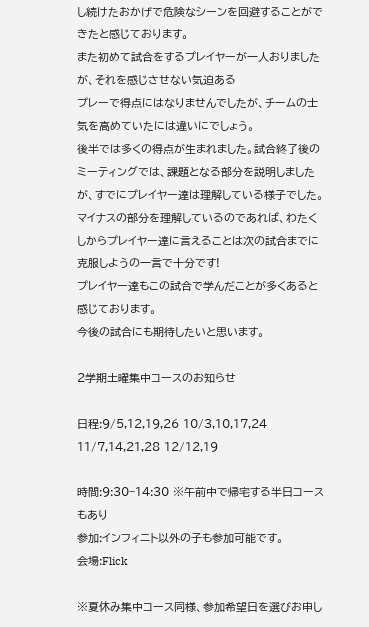し続けたおかげで危険なシーンを回避することができたと感じております。
また初めて試合をするプレイヤーが一人おりましたが、それを感じさせない気迫ある
プレーで得点にはなりませんでしたが、チームの士気を高めていたには違いにでしょう。
後半では多くの得点が生まれました。試合終了後のミーティングでは、課題となる部分を説明しましたが、すでにプレイヤー達は理解している様子でした。マイナスの部分を理解しているのであれば、わたくしからプレイヤー達に言えることは次の試合までに克服しようの一言で十分です!
プレイヤー達もこの試合で学んだことが多くあると感じております。
今後の試合にも期待したいと思います。

2学期土曜集中コースのお知らせ

日程:9/5,12,19,26 10/3,10,17,24 11/7,14,21,28 12/12,19

時間:9:30−14:30 ※午前中で帰宅する半日コースもあり
参加:インフィニト以外の子も参加可能です。
会場:Flick

※夏休み集中コース同様、参加希望日を選びお申し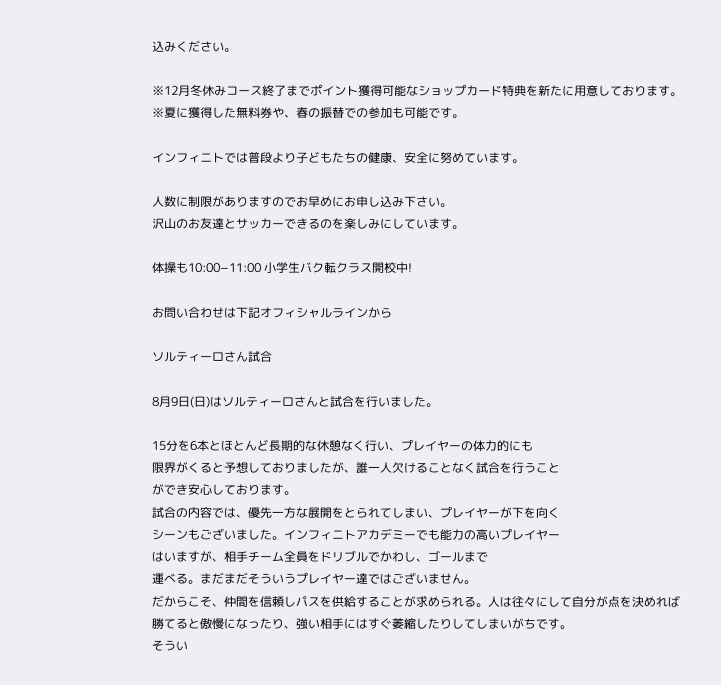込みください。

※12月冬休みコース終了までポイント獲得可能なショップカード特典を新たに用意しております。
※夏に獲得した無料券や、春の振替での参加も可能です。

インフィニトでは普段より子どもたちの健康、安全に努めています。

人数に制限がありますのでお早めにお申し込み下さい。
沢山のお友達とサッカーできるのを楽しみにしています。

体操も10:00−11:00 小学生バク転クラス開校中!

お問い合わせは下記オフィシャルラインから

ソルティーロさん試合

8月9日(日)はソルティーロさんと試合を行いました。

15分を6本とほとんど長期的な休憩なく行い、プレイヤーの体力的にも
限界がくると予想しておりましたが、誰一人欠けることなく試合を行うこと
ができ安心しております。
試合の内容では、優先一方な展開をとられてしまい、プレイヤーが下を向く
シーンもございました。インフィニトアカデミーでも能力の高いプレイヤー
はいますが、相手チーム全員をドリブルでかわし、ゴールまで
運べる。まだまだそういうプレイヤー達ではございません。
だからこそ、仲間を信頼しパスを供給することが求められる。人は往々にして自分が点を決めれば勝てると傲慢になったり、強い相手にはすぐ萎縮したりしてしまいがちです。
そうい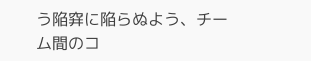う陥穽に陥らぬよう、チーム間のコ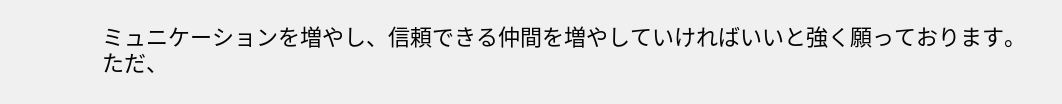ミュニケーションを増やし、信頼できる仲間を増やしていければいいと強く願っております。
ただ、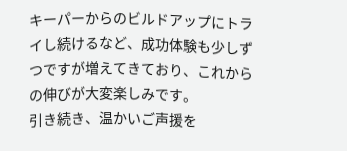キーパーからのビルドアップにトライし続けるなど、成功体験も少しずつですが増えてきており、これからの伸びが大変楽しみです。
引き続き、温かいご声援を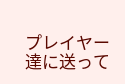プレイヤー達に送って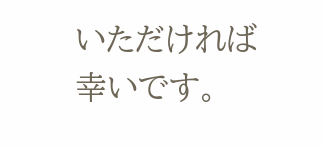いただければ幸いです。